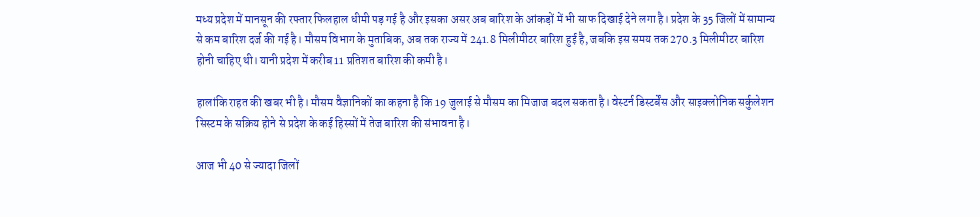मध्य प्रदेश में मानसून की रफ्तार फिलहाल धीमी पड़ गई है और इसका असर अब बारिश के आंकड़ों में भी साफ दिखाई देने लगा है। प्रदेश के 35 जिलों में सामान्य से कम बारिश दर्ज की गई है। मौसम विभाग के मुताबिक, अब तक राज्य में 241.8 मिलीमीटर बारिश हुई है, जबकि इस समय तक 270.3 मिलीमीटर बारिश होनी चाहिए थी। यानी प्रदेश में करीब 11 प्रतिशत बारिश की कमी है।

हालांकि राहत की खबर भी है। मौसम वैज्ञानिकों का कहना है कि 19 जुलाई से मौसम का मिजाज बदल सकता है। वेस्टर्न डिस्टर्बेंस और साइक्लोनिक सर्कुलेशन सिस्टम के सक्रिय होने से प्रदेश के कई हिस्सों में तेज बारिश की संभावना है।

आज भी 40 से ज्यादा जिलों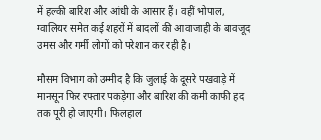में हल्की बारिश और आंधी के आसार हैं। वहीं भोपाल, ग्वालियर समेत कई शहरों में बादलों की आवाजाही के बावजूद उमस और गर्मी लोगों को परेशान कर रही है।

मौसम विभाग को उम्मीद है कि जुलाई के दूसरे पखवाड़े में मानसून फिर रफ्तार पकड़ेगा और बारिश की कमी काफी हद तक पूरी हो जाएगी। फिलहाल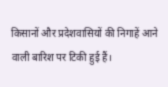किसानों और प्रदेशवासियों की निगाहें आने वाली बारिश पर टिकी हुई हैं।